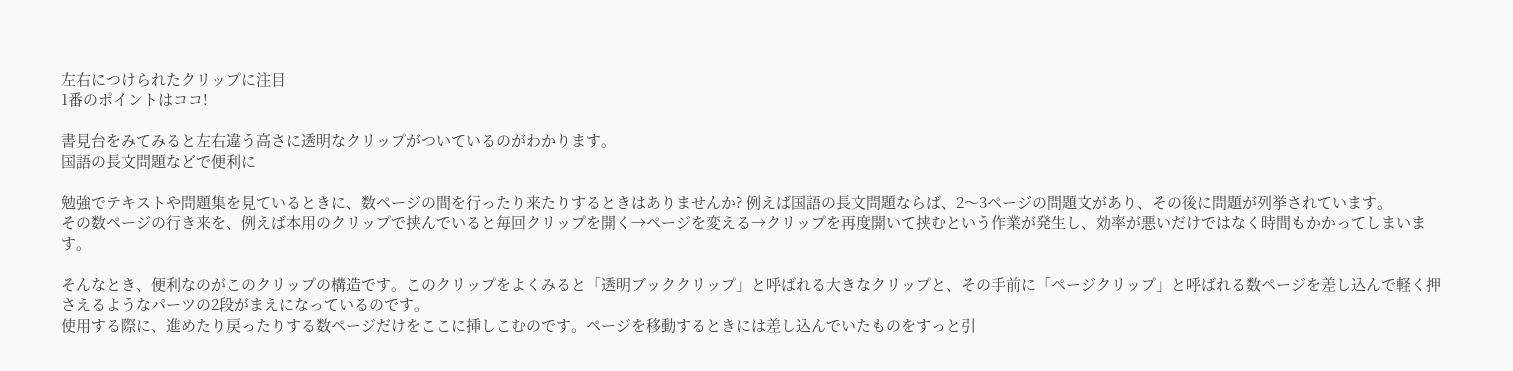左右につけられたクリップに注目
1番のポイントはココ!

書見台をみてみると左右違う高さに透明なクリップがついているのがわかります。
国語の長文問題などで便利に

勉強でテキストや問題集を見ているときに、数ページの間を行ったり来たりするときはありませんか? 例えば国語の長文問題ならば、2〜3ページの問題文があり、その後に問題が列挙されています。
その数ページの行き来を、例えば本用のクリップで挟んでいると毎回クリップを開く→ページを変える→クリップを再度開いて挟むという作業が発生し、効率が悪いだけではなく時間もかかってしまいます。

そんなとき、便利なのがこのクリップの構造です。このクリップをよくみると「透明ブッククリップ」と呼ばれる大きなクリップと、その手前に「ページクリップ」と呼ばれる数ページを差し込んで軽く押さえるようなパーツの2段がまえになっているのです。
使用する際に、進めたり戻ったりする数ページだけをここに挿しこむのです。ページを移動するときには差し込んでいたものをすっと引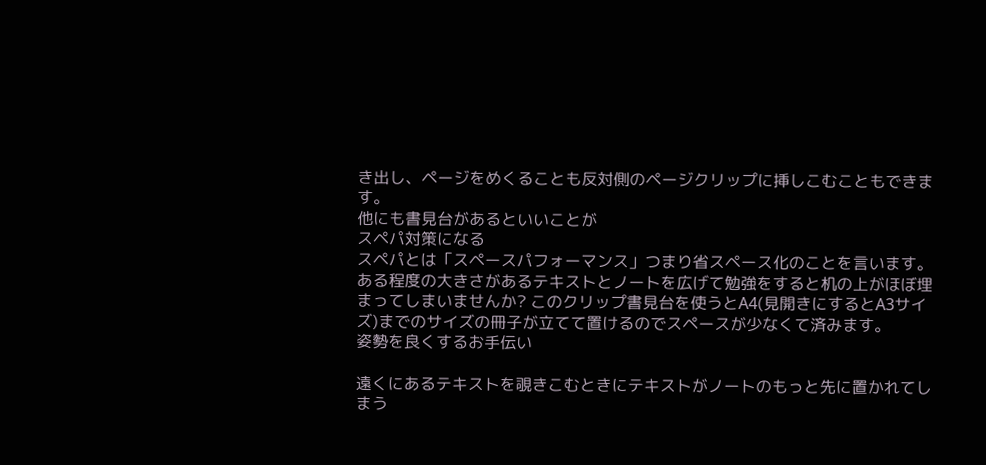き出し、ページをめくることも反対側のページクリップに挿しこむこともできます。
他にも書見台があるといいことが
スペパ対策になる
スペパとは「スペースパフォーマンス」つまり省スペース化のことを言います。
ある程度の大きさがあるテキストとノートを広げて勉強をすると机の上がほぼ埋まってしまいませんか? このクリップ書見台を使うとA4(見開きにするとA3サイズ)までのサイズの冊子が立てて置けるのでスペースが少なくて済みます。
姿勢を良くするお手伝い

遠くにあるテキストを覗きこむときにテキストがノートのもっと先に置かれてしまう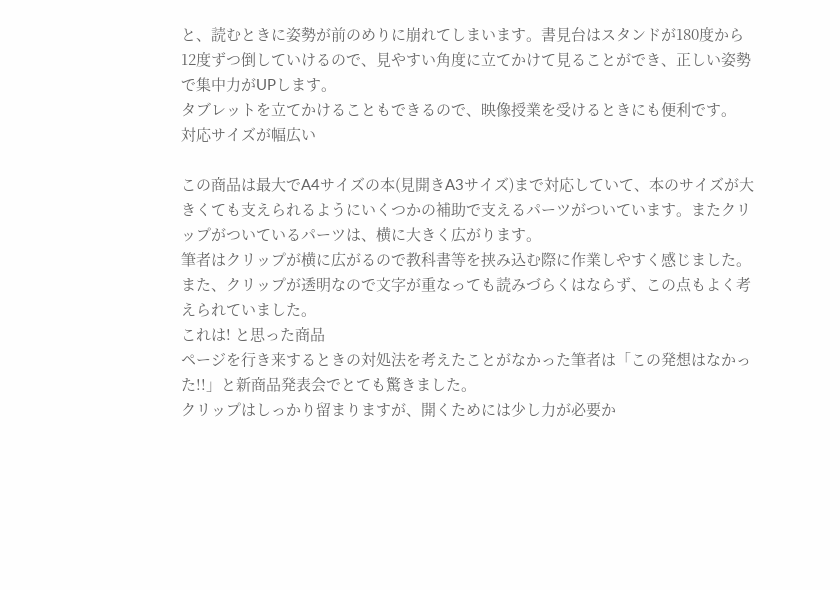と、読むときに姿勢が前のめりに崩れてしまいます。書見台はスタンドが180度から12度ずつ倒していけるので、見やすい角度に立てかけて見ることができ、正しい姿勢で集中力がUPします。
タブレットを立てかけることもできるので、映像授業を受けるときにも便利です。
対応サイズが幅広い

この商品は最大でA4サイズの本(見開きA3サイズ)まで対応していて、本のサイズが大きくても支えられるようにいくつかの補助で支えるパーツがついています。またクリップがついているパーツは、横に大きく広がります。
筆者はクリップが横に広がるので教科書等を挟み込む際に作業しやすく感じました。また、クリップが透明なので文字が重なっても読みづらくはならず、この点もよく考えられていました。
これは! と思った商品
ページを行き来するときの対処法を考えたことがなかった筆者は「この発想はなかった!!」と新商品発表会でとても驚きました。
クリップはしっかり留まりますが、開くためには少し力が必要か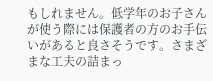もしれません。低学年のお子さんが使う際には保護者の方のお手伝いがあると良さそうです。さまざまな工夫の詰まっ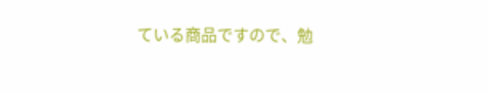ている商品ですので、勉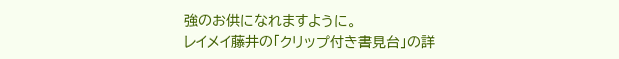強のお供になれますように。
レイメイ藤井の「クリップ付き書見台」の詳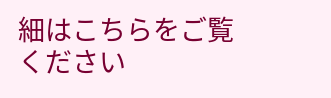細はこちらをご覧ください